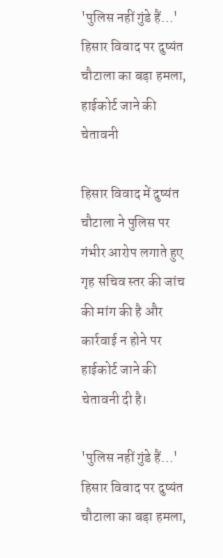'पुलिस नहीं गुंडे हैं…' हिसार विवाद पर दुष्यंत चौटाला का बड़ा हमला, हाईकोर्ट जाने की चेतावनी

हिसार विवाद में दुष्यंत चौटाला ने पुलिस पर गंभीर आरोप लगाते हुए गृह सचिव स्तर की जांच की मांग की है और कार्रवाई न होने पर हाईकोर्ट जाने की चेतावनी दी है।

'पुलिस नहीं गुंडे हैं…' हिसार विवाद पर दुष्यंत चौटाला का बड़ा हमला,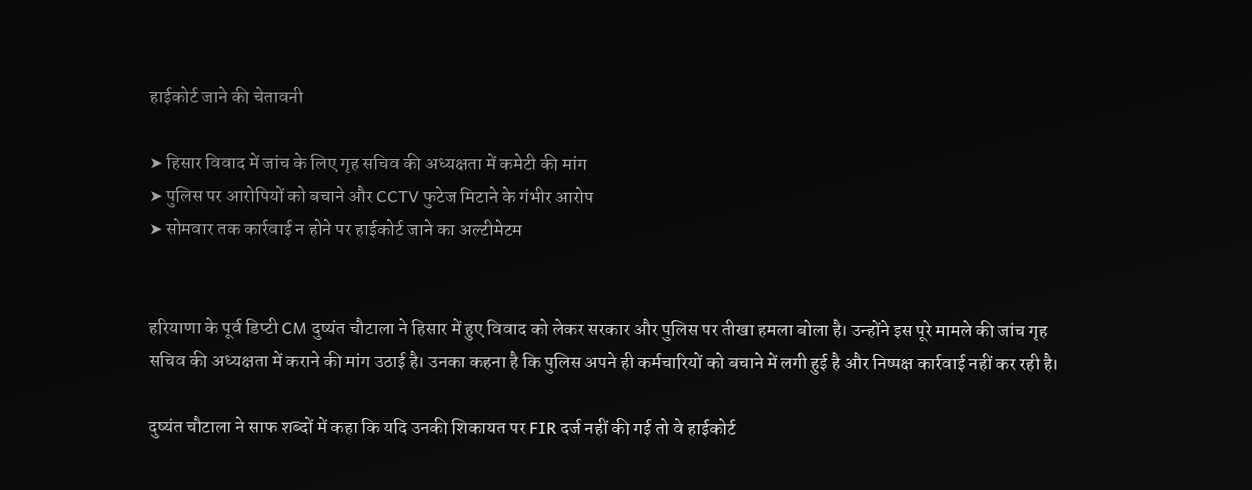हाईकोर्ट जाने की चेतावनी

➤ हिसार विवाद में जांच के लिए गृह सचिव की अध्यक्षता में कमेटी की मांग
➤ पुलिस पर आरोपियों को बचाने और CCTV फुटेज मिटाने के गंभीर आरोप
➤ सोमवार तक कार्रवाई न होने पर हाईकोर्ट जाने का अल्टीमेटम


हरियाणा के पूर्व डिप्टी CM दुष्यंत चौटाला ने हिसार में हुए विवाद को लेकर सरकार और पुलिस पर तीखा हमला बोला है। उन्होंने इस पूरे मामले की जांच गृह सचिव की अध्यक्षता में कराने की मांग उठाई है। उनका कहना है कि पुलिस अपने ही कर्मचारियों को बचाने में लगी हुई है और निष्पक्ष कार्रवाई नहीं कर रही है।

दुष्यंत चौटाला ने साफ शब्दों में कहा कि यदि उनकी शिकायत पर FIR दर्ज नहीं की गई तो वे हाईकोर्ट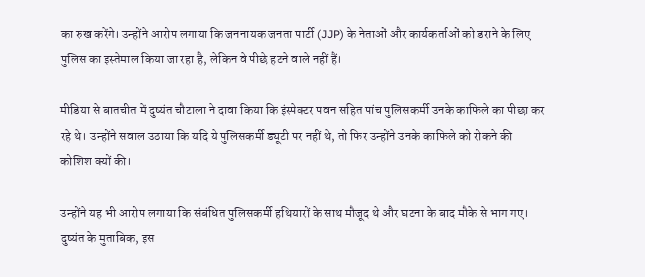का रुख करेंगे। उन्होंने आरोप लगाया कि जननायक जनता पार्टी (JJP) के नेताओं और कार्यकर्ताओं को डराने के लिए पुलिस का इस्तेमाल किया जा रहा है, लेकिन वे पीछे हटने वाले नहीं हैं।

मीडिया से बातचीत में दुष्यंत चौटाला ने दावा किया कि इंस्पेक्टर पवन सहित पांच पुलिसकर्मी उनके काफिले का पीछा कर रहे थे। उन्होंने सवाल उठाया कि यदि ये पुलिसकर्मी ड्यूटी पर नहीं थे, तो फिर उन्होंने उनके काफिले को रोकने की कोशिश क्यों की।

उन्होंने यह भी आरोप लगाया कि संबंधित पुलिसकर्मी हथियारों के साथ मौजूद थे और घटना के बाद मौके से भाग गए। दुष्यंत के मुताबिक, इस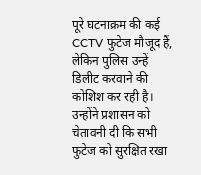पूरे घटनाक्रम की कई CCTV फुटेज मौजूद हैं, लेकिन पुलिस उन्हें डिलीट करवाने की कोशिश कर रही है। उन्होंने प्रशासन को चेतावनी दी कि सभी फुटेज को सुरक्षित रखा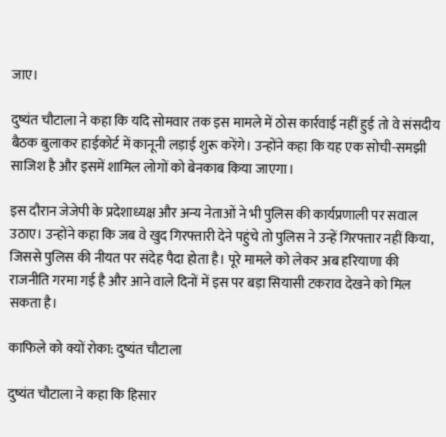जाए।

दुष्यंत चौटाला ने कहा कि यदि सोमवार तक इस मामले में ठोस कार्रवाई नहीं हुई तो वे संसदीय बैठक बुलाकर हाईकोर्ट में कानूनी लड़ाई शुरू करेंगे। उन्होंने कहा कि यह एक सोची-समझी साजिश है और इसमें शामिल लोगों को बेनकाब किया जाएगा।

इस दौरान जेजेपी के प्रदेशाध्यक्ष और अन्य नेताओं ने भी पुलिस की कार्यप्रणाली पर सवाल उठाए। उन्होंने कहा कि जब वे खुद गिरफ्तारी देने पहुंचे तो पुलिस ने उन्हें गिरफ्तार नहीं किया, जिससे पुलिस की नीयत पर संदेह पैदा होता है। पूरे मामले को लेकर अब हरियाणा की राजनीति गरमा गई है और आने वाले दिनों में इस पर बड़ा सियासी टकराव देखने को मिल सकता है।

काफिले को क्यों रोका: दुष्यंत चौटाला

दुष्यंत चौटाला ने कहा कि हिसार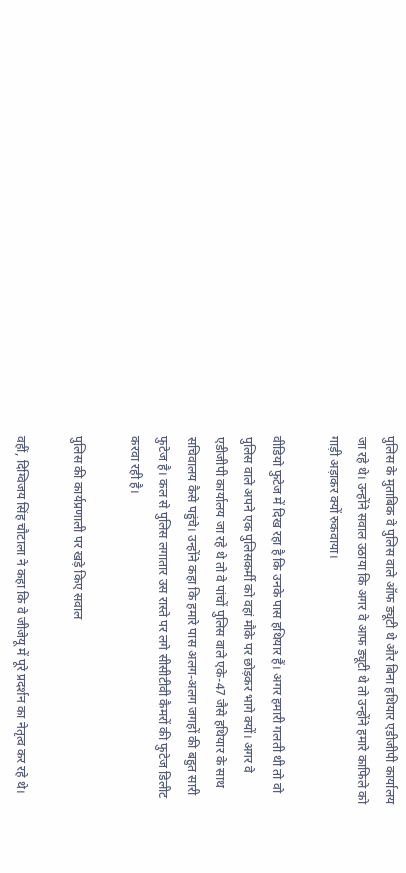पुलिस के मुताबिक वे पुलिस वाले ऑफ ड्यूटी थे और बिना हथियार एडीजीपी कार्यालय जा रहे थे। उन्होंने सवाल उठाया कि अगर वे आफ ड्यूटी थे तो उन्होंने हमारे काफिले को गाड़ी अड़ाकर क्यों रुकवाया।

वीडियो फुटेज में दिख रहा है कि उनके पास हथियार हैं। अगर हमारी गलती थी तो वो पुलिस वाले अपने एक पुलिसकर्मी को वहां मौके पर छोड़कर भागे क्यों। अगर वे एडीजीपी कार्यालय जा रहे थे तो वे पांचों पुलिस वाले एके-47 जैसे हथियार के साथ सचिवालय कैसे पहुंचे। उन्होंने कहा कि हमारे पास अलग-अलग जगहों की बहुत सारी फुटेज है। कल से पुलिस लगातार उस रास्ते पर लगे सीसीटीवी कैमरों की फुटेज डिलीट करवा रही है।

पुलिस की कार्यप्रणाली पर खड़े किए सवाल

वहीं, दिग्विजय सिंह चौटाला ने कहा कि वे जीजेयू में पूरे प्रदर्शन का नेतृत्व कर रहे थे।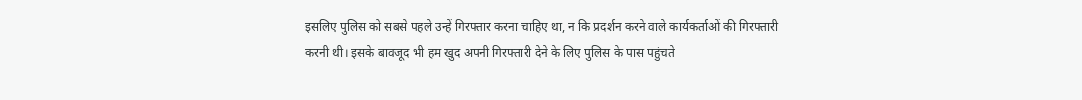इसलिए पुलिस को सबसे पहले उन्हें गिरफ्तार करना चाहिए था, न कि प्रदर्शन करने वाले कार्यकर्ताओं की गिरफ्तारी करनी थी। इसके बावजूद भी हम खुद अपनी गिरफ्तारी देने के लिए पुलिस के पास पहुंचते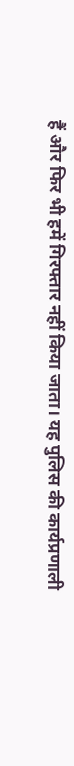हैं और फिर भी हमें गिरफ्तार नहीं किया जाता। यह पुलिस की कार्यप्रणाली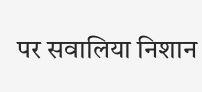पर सवालिया निशान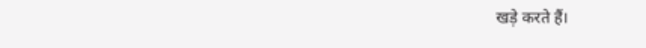खड़े करते हैं।